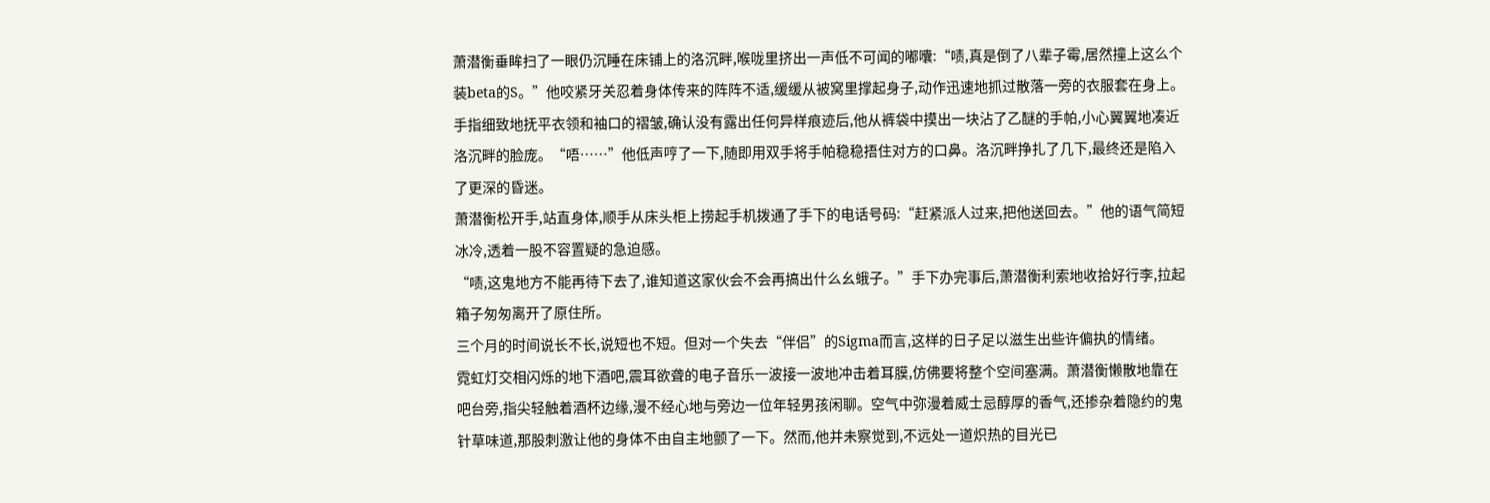萧潜衡垂眸扫了一眼仍沉睡在床铺上的洛沉畔,喉咙里挤出一声低不可闻的嘟囔:“啧,真是倒了八辈子霉,居然撞上这么个装beta的S。”他咬紧牙关忍着身体传来的阵阵不适,缓缓从被窝里撑起身子,动作迅速地抓过散落一旁的衣服套在身上。手指细致地抚平衣领和袖口的褶皱,确认没有露出任何异样痕迹后,他从裤袋中摸出一块沾了乙醚的手帕,小心翼翼地凑近洛沉畔的脸庞。“唔……”他低声哼了一下,随即用双手将手帕稳稳捂住对方的口鼻。洛沉畔挣扎了几下,最终还是陷入了更深的昏迷。
萧潜衡松开手,站直身体,顺手从床头柜上捞起手机拨通了手下的电话号码:“赶紧派人过来,把他送回去。”他的语气简短冰冷,透着一股不容置疑的急迫感。
“啧,这鬼地方不能再待下去了,谁知道这家伙会不会再搞出什么幺蛾子。”手下办完事后,萧潜衡利索地收拾好行李,拉起箱子匆匆离开了原住所。
三个月的时间说长不长,说短也不短。但对一个失去“伴侣”的Sigma而言,这样的日子足以滋生出些许偏执的情绪。
霓虹灯交相闪烁的地下酒吧,震耳欲聋的电子音乐一波接一波地冲击着耳膜,仿佛要将整个空间塞满。萧潜衡懒散地靠在吧台旁,指尖轻触着酒杯边缘,漫不经心地与旁边一位年轻男孩闲聊。空气中弥漫着威士忌醇厚的香气,还掺杂着隐约的鬼针草味道,那股刺激让他的身体不由自主地颤了一下。然而,他并未察觉到,不远处一道炽热的目光已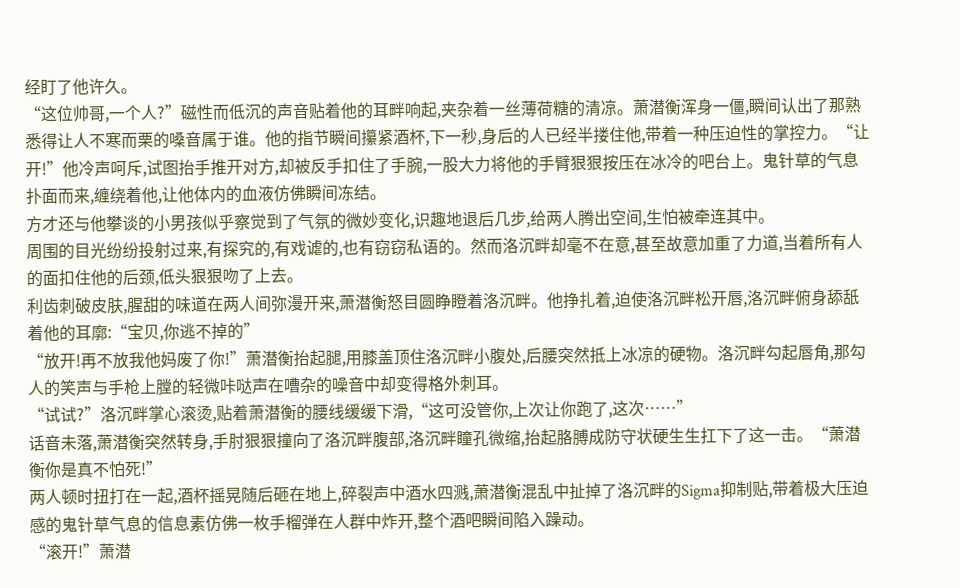经盯了他许久。
“这位帅哥,一个人?”磁性而低沉的声音贴着他的耳畔响起,夹杂着一丝薄荷糖的清凉。萧潜衡浑身一僵,瞬间认出了那熟悉得让人不寒而栗的嗓音属于谁。他的指节瞬间攥紧酒杯,下一秒,身后的人已经半搂住他,带着一种压迫性的掌控力。“让开!”他冷声呵斥,试图抬手推开对方,却被反手扣住了手腕,一股大力将他的手臂狠狠按压在冰冷的吧台上。鬼针草的气息扑面而来,缠绕着他,让他体内的血液仿佛瞬间冻结。
方才还与他攀谈的小男孩似乎察觉到了气氛的微妙变化,识趣地退后几步,给两人腾出空间,生怕被牵连其中。
周围的目光纷纷投射过来,有探究的,有戏谑的,也有窃窃私语的。然而洛沉畔却毫不在意,甚至故意加重了力道,当着所有人的面扣住他的后颈,低头狠狠吻了上去。
利齿刺破皮肤,腥甜的味道在两人间弥漫开来,萧潜衡怒目圆睁瞪着洛沉畔。他挣扎着,迫使洛沉畔松开唇,洛沉畔俯身舔舐着他的耳廓:“宝贝,你逃不掉的”
“放开!再不放我他妈废了你!”萧潜衡抬起腿,用膝盖顶住洛沉畔小腹处,后腰突然抵上冰凉的硬物。洛沉畔勾起唇角,那勾人的笑声与手枪上膛的轻微咔哒声在嘈杂的噪音中却变得格外刺耳。
“试试?”洛沉畔掌心滚烫,贴着萧潜衡的腰线缓缓下滑,“这可没管你,上次让你跑了,这次……”
话音未落,萧潜衡突然转身,手肘狠狠撞向了洛沉畔腹部,洛沉畔瞳孔微缩,抬起胳膊成防守状硬生生扛下了这一击。“萧潜衡你是真不怕死!”
两人顿时扭打在一起,酒杯摇晃随后砸在地上,碎裂声中酒水四溅,萧潜衡混乱中扯掉了洛沉畔的Sigma抑制贴,带着极大压迫感的鬼针草气息的信息素仿佛一枚手榴弹在人群中炸开,整个酒吧瞬间陷入躁动。
“滚开!”萧潜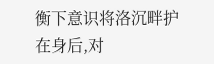衡下意识将洛沉畔护在身后,对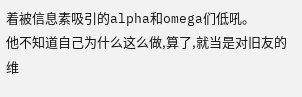着被信息素吸引的alpha和omega们低吼。
他不知道自己为什么这么做,算了,就当是对旧友的维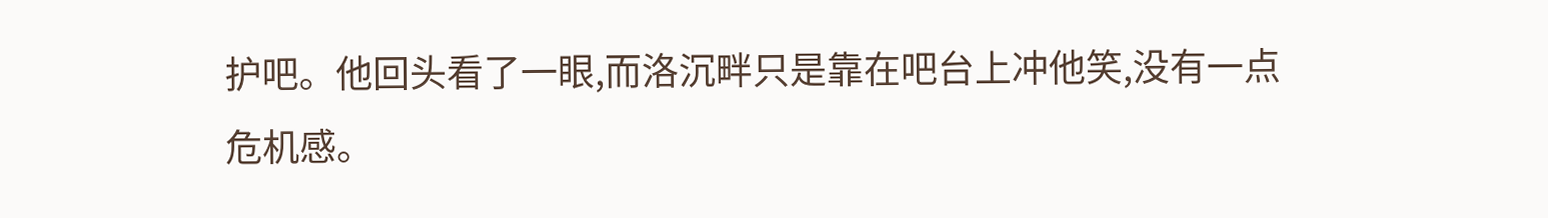护吧。他回头看了一眼,而洛沉畔只是靠在吧台上冲他笑,没有一点危机感。